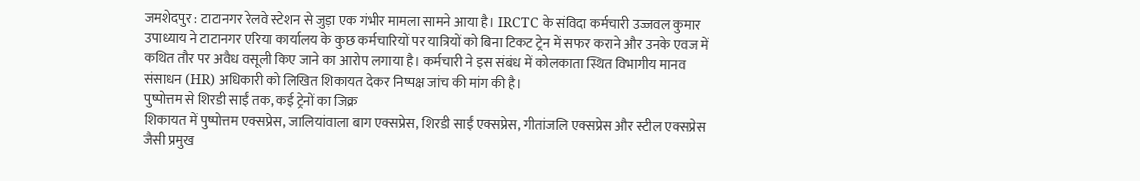जमशेदपुर : टाटानगर रेलवे स्टेशन से जुड़ा एक गंभीर मामला सामने आया है। IRCTC के संविदा कर्मचारी उज्जवल कुमार उपाध्याय ने टाटानगर एरिया कार्यालय के कुछ कर्मचारियों पर यात्रियों को बिना टिकट ट्रेन में सफर कराने और उनके एवज में कथित तौर पर अवैध वसूली किए जाने का आरोप लगाया है। कर्मचारी ने इस संबंध में कोलकाता स्थित विभागीय मानव संसाधन (HR) अधिकारी को लिखित शिकायत देकर निष्पक्ष जांच की मांग की है।
पुष्पोत्तम से शिरडी साईं तक, कई ट्रेनों का जिक्र
शिकायत में पुष्पोत्तम एक्सप्रेस, जालियांवाला बाग एक्सप्रेस, शिरडी साईं एक्सप्रेस, गीतांजलि एक्सप्रेस और स्टील एक्सप्रेस जैसी प्रमुख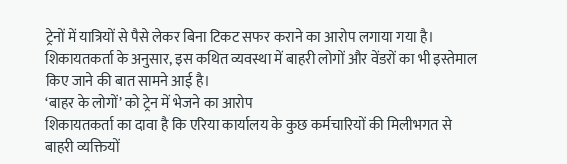ट्रेनों में यात्रियों से पैसे लेकर बिना टिकट सफर कराने का आरोप लगाया गया है। शिकायतकर्ता के अनुसार, इस कथित व्यवस्था में बाहरी लोगों और वेंडरों का भी इस्तेमाल किए जाने की बात सामने आई है।
‘बाहर के लोगों’ को ट्रेन में भेजने का आरोप
शिकायतकर्ता का दावा है कि एरिया कार्यालय के कुछ कर्मचारियों की मिलीभगत से बाहरी व्यक्तियों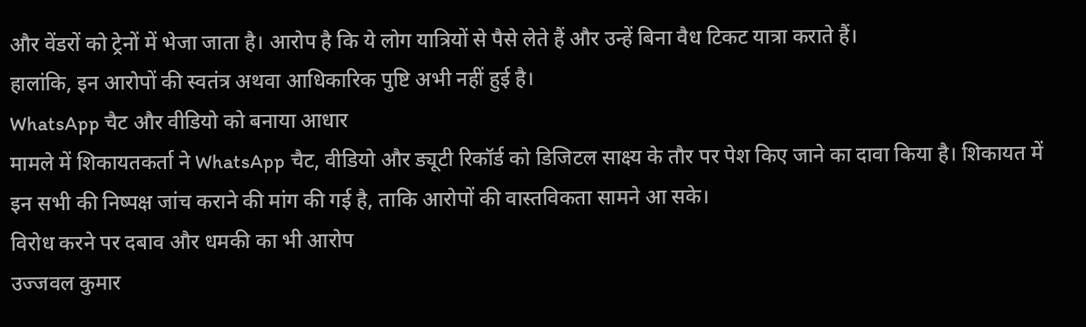और वेंडरों को ट्रेनों में भेजा जाता है। आरोप है कि ये लोग यात्रियों से पैसे लेते हैं और उन्हें बिना वैध टिकट यात्रा कराते हैं।
हालांकि, इन आरोपों की स्वतंत्र अथवा आधिकारिक पुष्टि अभी नहीं हुई है।
WhatsApp चैट और वीडियो को बनाया आधार
मामले में शिकायतकर्ता ने WhatsApp चैट, वीडियो और ड्यूटी रिकॉर्ड को डिजिटल साक्ष्य के तौर पर पेश किए जाने का दावा किया है। शिकायत में इन सभी की निष्पक्ष जांच कराने की मांग की गई है, ताकि आरोपों की वास्तविकता सामने आ सके।
विरोध करने पर दबाव और धमकी का भी आरोप
उज्जवल कुमार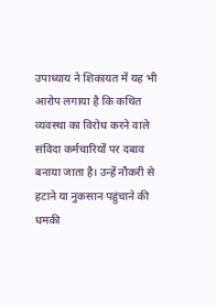उपाध्याय ने शिकायत में यह भी आरोप लगाया है कि कथित व्यवस्था का विरोध करने वाले संविदा कर्मचारियों पर दबाव बनाया जाता है। उन्हें नौकरी से हटाने या नुकसान पहुंचाने की धमकी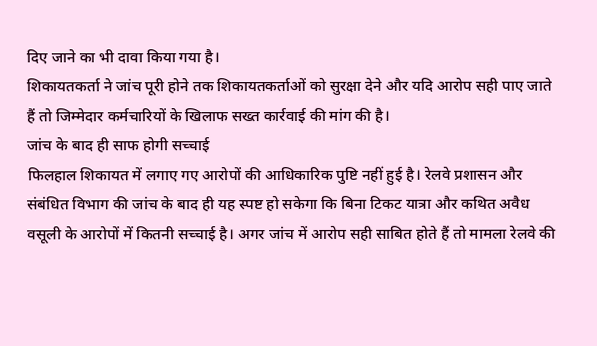दिए जाने का भी दावा किया गया है।
शिकायतकर्ता ने जांच पूरी होने तक शिकायतकर्ताओं को सुरक्षा देने और यदि आरोप सही पाए जाते हैं तो जिम्मेदार कर्मचारियों के खिलाफ सख्त कार्रवाई की मांग की है।
जांच के बाद ही साफ होगी सच्चाई
फिलहाल शिकायत में लगाए गए आरोपों की आधिकारिक पुष्टि नहीं हुई है। रेलवे प्रशासन और संबंधित विभाग की जांच के बाद ही यह स्पष्ट हो सकेगा कि बिना टिकट यात्रा और कथित अवैध वसूली के आरोपों में कितनी सच्चाई है। अगर जांच में आरोप सही साबित होते हैं तो मामला रेलवे की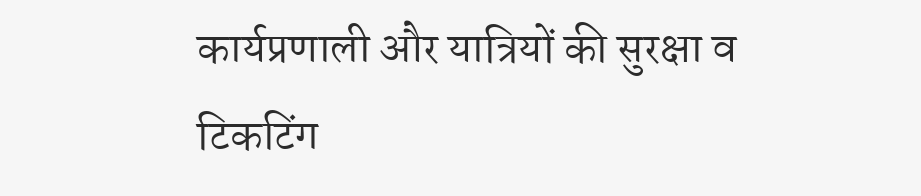कार्यप्रणाली और यात्रियों की सुरक्षा व टिकटिंग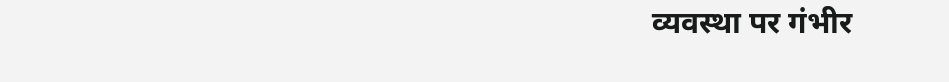व्यवस्था पर गंभीर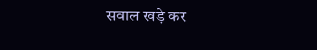सवाल खड़े कर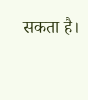सकता है।